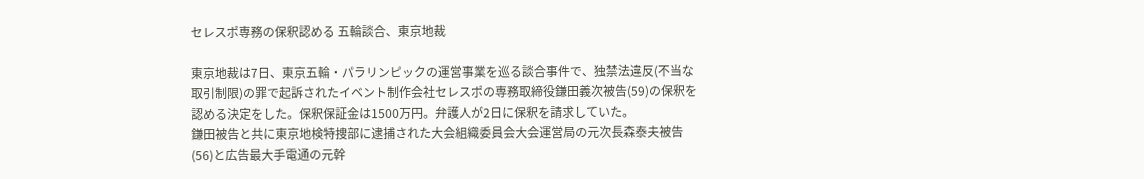セレスポ専務の保釈認める 五輪談合、東京地裁

東京地裁は7日、東京五輪・パラリンピックの運営事業を巡る談合事件で、独禁法違反(不当な取引制限)の罪で起訴されたイベント制作会社セレスポの専務取締役鎌田義次被告(59)の保釈を認める決定をした。保釈保証金は1500万円。弁護人が2日に保釈を請求していた。
鎌田被告と共に東京地検特捜部に逮捕された大会組織委員会大会運営局の元次長森泰夫被告(56)と広告最大手電通の元幹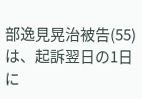部逸見晃治被告(55)は、起訴翌日の1日に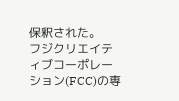保釈された。
フジクリエイティブコーポレーション(FCC)の専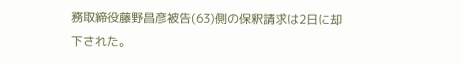務取締役藤野昌彦被告(63)側の保釈請求は2日に却下された。